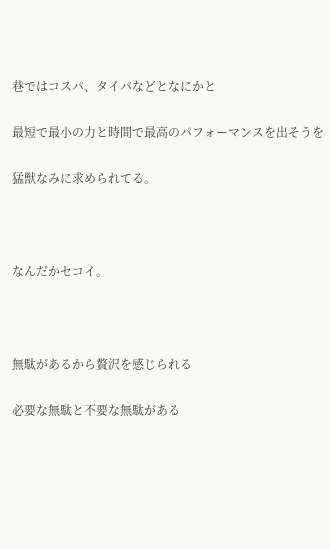巷ではコスパ、タイパなどとなにかと

最短で最小の力と時間で最高のパフォーマンスを出そうを

猛獣なみに求められてる。



なんだかセコイ。



無駄があるから贅沢を感じられる

必要な無駄と不要な無駄がある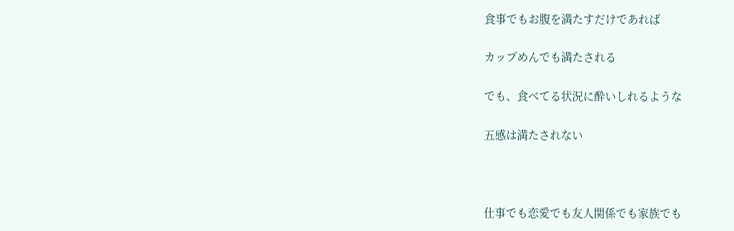食事でもお腹を満たすだけであれば

カップめんでも満たされる

でも、食べてる状況に酔いしれるような

五感は満たされない



仕事でも恋愛でも友人関係でも家族でも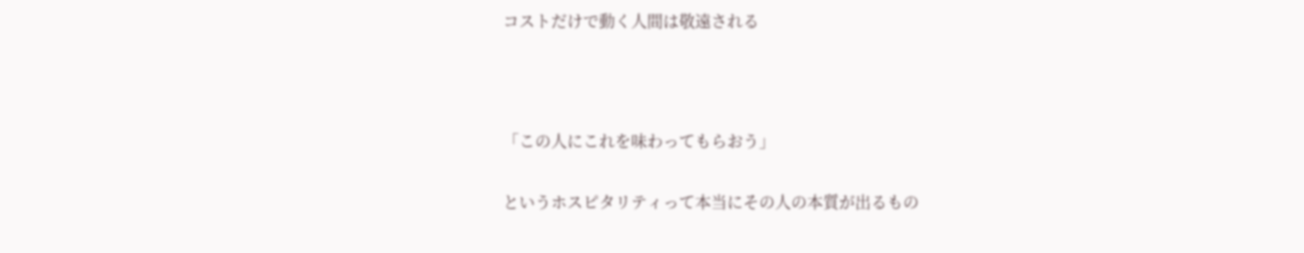コストだけで動く人間は敬遠される



「この人にこれを味わってもらおう」

というホスピタリティって本当にその人の本質が出るもの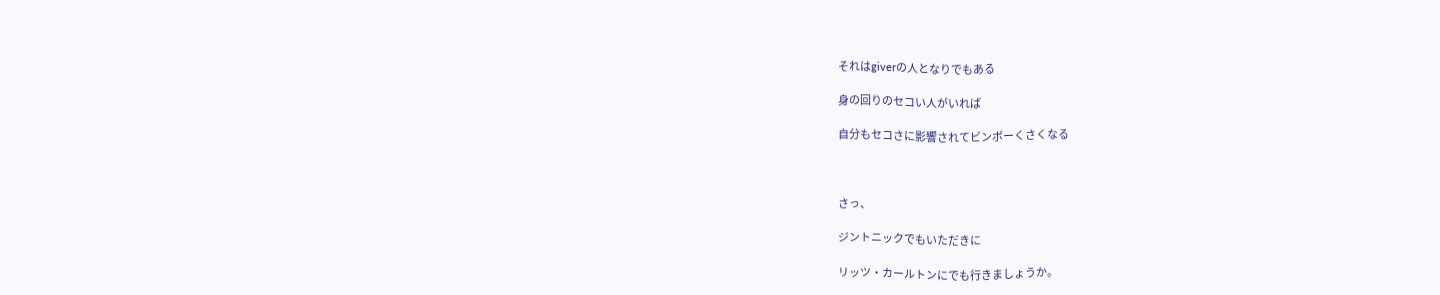それはgiverの人となりでもある

身の回りのセコい人がいれば

自分もセコさに影響されてビンボーくさくなる



さっ、

ジントニックでもいただきに

リッツ・カールトンにでも行きましょうか。